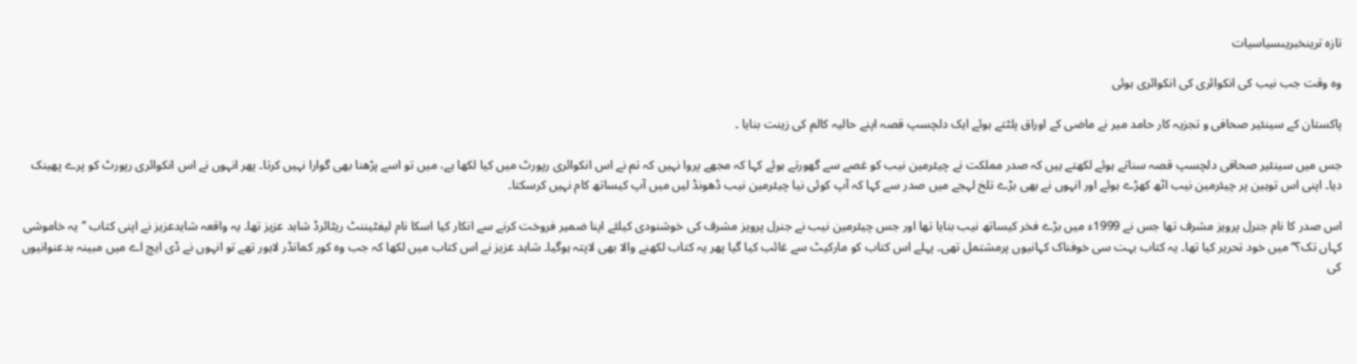تازہ ترینخبریںسیاسیات

وہ وقت جب نیب کی انکوائری کی انکوائری ہوئی

پاکستان کے سینئیر صحافی و تجزیہ کار حامد میر نے ماضی کے اوراق پلٹتے ہوئے ایک دلچسپ قصہ اپنے حالیہ کالم کی زینت بنایا ۔

جس میں سینئیر صحافی دلچسپ قصہ سناتے ہوئے لکھتے ہیں کہ صدر مملکت نے چیئرمین نیب کو غصے سے گھورتے ہوئے کہا کہ مجھے پروا نہیں کہ تم نے اس انکوائری رپورٹ میں کیا لکھا ہے، میں تو اسے پڑھنا بھی گوارا نہیں کرتا۔ پھر انہوں نے اس انکوائری رپورٹ کو پرے پھینک دیا۔ اپنی اس توہین پر چیئرمین نیب اٹھ کھڑے ہوئے اور انہوں نے بھی بڑے تلخ لہجے میں صدر سے کہا کہ آپ کوئی نیا چیئرمین نیب ڈھونڈ لیں میں آپ کیساتھ کام نہیں کرسکتا۔

اس صدر کا نام جنرل پرویز مشرف تھا جس نے 1999ء میں بڑے فخر کیساتھ نیب بنایا تھا اور جس چیئرمین نیب نے جنرل پرویز مشرف کی خوشنودی کیلئے اپنا ضمیر فروخت کرنے سے انکار کیا اسکا نام لیفٹیننٹ ریٹائرڈ شاہد عزیز تھا۔ یہ واقعہ شایدعزیز نے اپنی کتاب ’’یہ خاموشی کہاں تک؟‘‘ میں خود تحریر کیا تھا۔ یہ کتاب بہت سی خوفناک کہانیوں پرمشتمل تھی۔ پہلے اس کتاب کو مارکیٹ سے غائب کیا گیا پھر یہ کتاب لکھنے والا بھی لاپتہ ہوگیا۔ شاہد عزیز نے اس کتاب میں لکھا کہ جب وہ کور کمانڈر لاہور تھے تو انہوں نے ڈی ایچ اے میں مبینہ بدعنوانیوں کی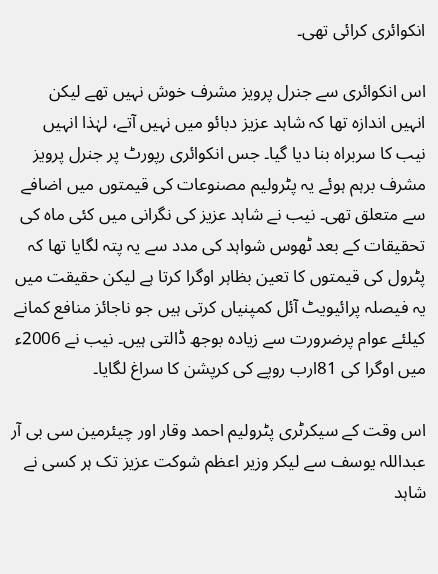انکوائری کرائی تھی۔

اس انکوائری سے جنرل پرویز مشرف خوش نہیں تھے لیکن انہیں اندازہ تھا کہ شاہد عزیز دبائو میں نہیں آتے، لہٰذا انہیں نیب کا سربراہ بنا دیا گیا۔ جس انکوائری رپورٹ پر جنرل پرویز مشرف برہم ہوئے یہ پٹرولیم مصنوعات کی قیمتوں میں اضافے سے متعلق تھی۔ نیب نے شاہد عزیز کی نگرانی میں کئی ماہ کی تحقیقات کے بعد ٹھوس شواہد کی مدد سے یہ پتہ لگایا تھا کہ پٹرول کی قیمتوں کا تعین بظاہر اوگرا کرتا ہے لیکن حقیقت میں یہ فیصلہ پرائیویٹ آئل کمپنیاں کرتی ہیں جو ناجائز منافع کمانے کیلئے عوام پرضرورت سے زیادہ بوجھ ڈالتی ہیں۔ نیب نے 2006ء میں اوگرا کی 81ارب روپے کی کرپشن کا سراغ لگایا۔

اس وقت کے سیکرٹری پٹرولیم احمد وقار اور چیئرمین سی بی آر عبداللہ یوسف سے لیکر وزیر اعظم شوکت عزیز تک ہر کسی نے شاہد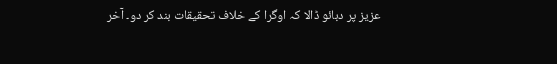عزیز پر دبائو ڈالا کہ اوگرا کے خلاف تحقیقات بند کر دو۔ آخر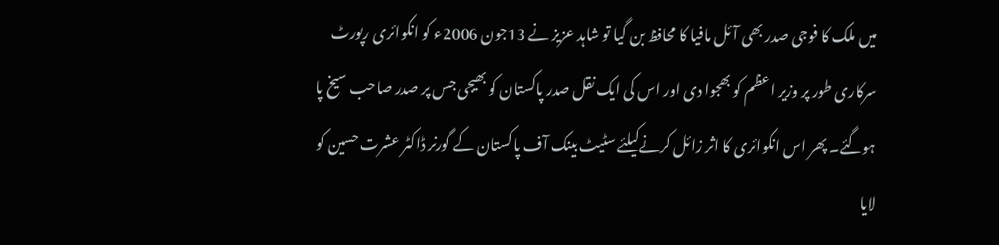میں ملک کا فوجی صدر بھی آئل مافیا کا محافظ بن گیا تو شاہد عزیز نے 13جون 2006ء کو انکوائری رپورٹ سرکاری طور پر وزیر اعظم کو بھجوا دی اور اس کی ایک نقل صدر پاکستان کو بھیجی جس پر صدر صاحب سیخ پا ہوگئے۔ پھر اس انکوائری کا اثر زائل کرنےکیلئے سٹیٹ بینک آف پاکستان کے گورنر ڈاکٹر عشرت حسین کو لایا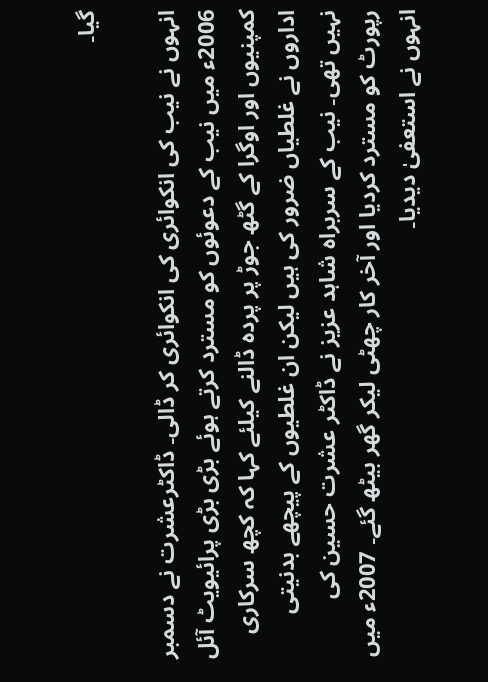گیا۔

انہوں نے نیب کی انکوائری کی انکوائری کر ڈالی۔ ڈاکٹرعشرت نے دسمبر 2006ء میں نیب کے دعوئوں کو مسترد کرتے ہوئے بڑی بڑی پرائیویٹ آئل کمپنیوں اور اوگرا کے گٹھ جوڑ پر پردہ ڈالنے کیلئے کہا کہ کچھ سرکاری اداروں نے غلطیاں ضرور کی ہیں لیکن ان غلطیوں کے پیچھے بدنیتی نہیں تھی۔ نیب کے سربراہ شاہد عزیز نے ڈاکٹر عشرت حسین کی رپورٹ کو مسترد کردیا اور آخر کار چھٹی لیکر گھر بیٹھ گئے۔ 2007ء میں انہوں نے استعفیٰ دیدیا۔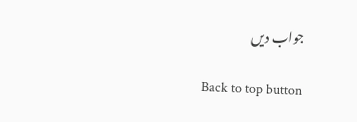جواب دیں

Back to top button